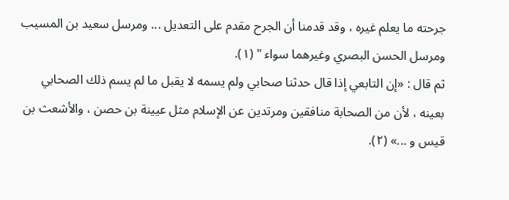جرحته ما يعلم غيره ، وقد قدمنا أن الجرح مقدم على التعديل ... ومرسل سعيد بن المسيب ومرسل الحسن البصري وغيرهما سواء " (١).
ثم قال : «إن التابعي إذا قال حدثنا صحابي ولم يسمه لا يقبل ما لم يسم ذلك الصحابي بعينه ، لأن من الصحابة منافقين ومرتدين عن الإسلام مثل عيينة بن حصن ، والأشعث بن قيس و ...» (٢).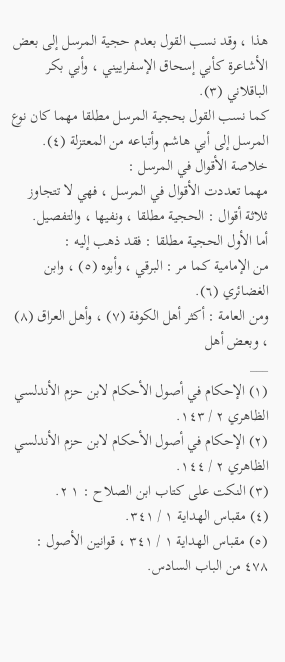هذا ، وقد نسب القول بعدم حجية المرسل إلى بعض الأشاعرة كأبي إسحاق الإسفراييني ، وأبي بكر الباقلاني (٣).
كما نسب القول بحجية المرسل مطلقا مهما كان نوع المرسل إلى أبي هاشم وأتباعه من المعتزلة (٤).
خلاصة الأقوال في المرسل :
مهما تعددت الأقوال في المرسل ، فهي لا تتجاوز ثلاثة أقوال : الحجية مطلقا ، ونفيها ، والتفصيل.
أما الأول الحجية مطلقا : فقد ذهب إليه :
من الإمامية كما مر : البرقي ، وأبوه (٥) ، وابن الغضائري (٦).
ومن العامة : أكثر أهل الكوفة (٧) ، وأهل العراق (٨) ، وبعض أهل
___
(١) الإحكام في أصول الأحكام لابن حزم الأندلسي الظاهري ٢ / ١٤٣.
(٢) الإحكام في أصول الأحكام لابن حزم الأندلسي الظاهري ٢ / ١٤٤.
(٣) النكت على كتاب ابن الصلاح : ١ ٢.
(٤) مقباس الهداية ١ / ٣٤١.
(٥) مقباس الهداية ١ / ٣٤١ ، قوانين الأصول : ٤٧٨ من الباب السادس.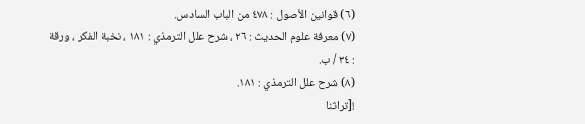(٦) قوانين الأصول : ٤٧٨ من الباب السادس.
(٧) معرفة علوم الحديث : ٢٦ ، شرح علل الترمذي : ١٨١ ، نخبة الفكر ، ورقة : ٣٤ / ب.
(٨) شرح علل الترمذي : ١٨١.
![تراثنا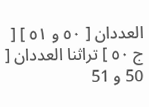العددان [ ٥٠ و ٥١ ] [ ج ٥٠ ] تراثنا العددان [ 50 و 51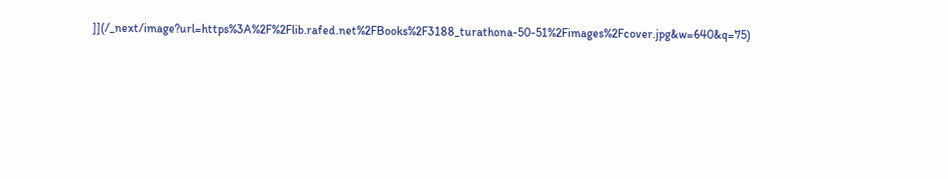]](/_next/image?url=https%3A%2F%2Flib.rafed.net%2FBooks%2F3188_turathona-50-51%2Fimages%2Fcover.jpg&w=640&q=75)